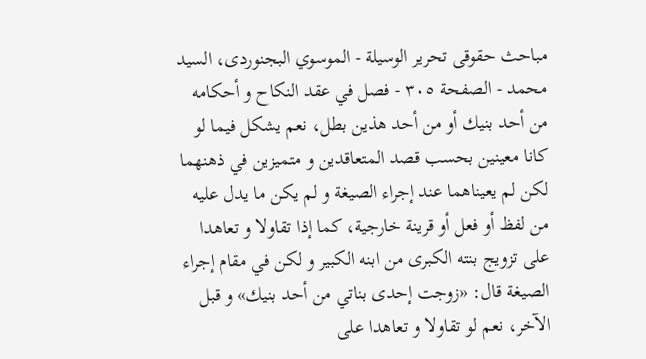مباحث حقوقى تحرير الوسيلة - الموسوي البجنوردى، السيد محمد - الصفحة ٣٠٥ - فصل في عقد النكاح و أحكامه
من أحد بنيك أو من أحد هذين بطل، نعم يشكل فيما لو كانا معينين بحسب قصد المتعاقدين و متميزين في ذهنهما لكن لم يعيناهما عند إجراء الصيغة و لم يكن ما يدل عليه من لفظ أو فعل أو قرينة خارجية، كما إذا تقاولا و تعاهدا على تزويج بنته الكبرى من ابنه الكبير و لكن في مقام إجراء الصيغة قال: «زوجت إحدى بناتي من أحد بنيك» و قبل الآخر، نعم لو تقاولا و تعاهدا على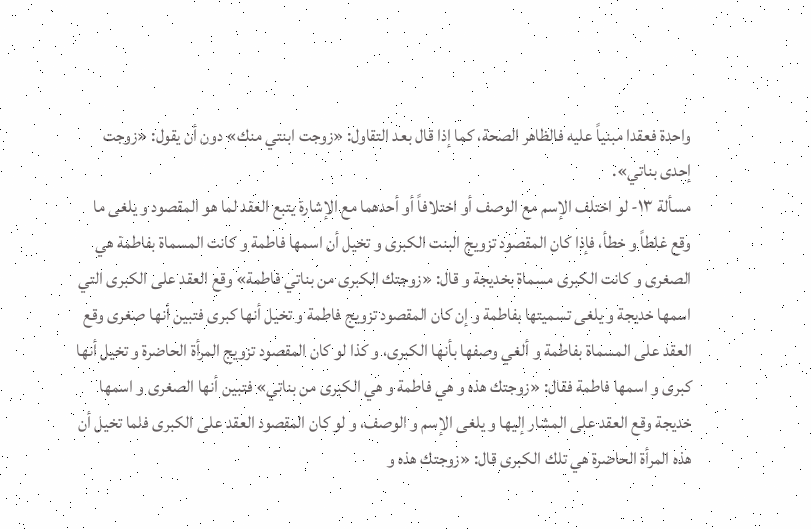واحدة فعقدا مبنياً عليه فالظاهر الصحة، كما إذا قال بعد التقاول: «زوجت ابنتي منك» دون أن يقول: «زوجت إحدى بناتي».
مسألة ١٣- لو اختلف الإسم مع الوصف أو اختلافاً أو أحدهما مع الإشارة يتبع العقد لما هو المقصود و يلغى ما وقع غلطاً و خطأ، فإذا كان المقصود تزويج البنت الكبرى و تخيل أن اسمها فاطمة و كانت المسماة بفاطمة هي الصغرى و كانت الكبرى مسماة بخديجة و قال: «زوجتك الكبرى من بناتي فاطمة» وقع العقد على الكبرى التي اسمها خديجة و يلغى تسميتها بفاطمة و إن كان المقصود تزويج فاطمة و تخيل أنها كبرى فتبين أنها صغرى وقع العقد على المسماة بفاطمة و ألغي وصفها بأنها الكبرى، و كذا لو كان المقصود تزويج المرأة الحاضرة و تخيل أنها كبرى و اسمها فاطمة فقال: «زوجتك هذه و هي فاطمة و هي الكبرى من بناتي» فتبين أنها الصغرى و اسمها خديجة وقع العقد على المشار إليها و يلغى الإسم و الوصف، و لو كان المقصود العقد على الكبرى فلما تخيل أن هذه المرأة الحاضرة هي تلك الكبرى قال: «زوجتك هذه و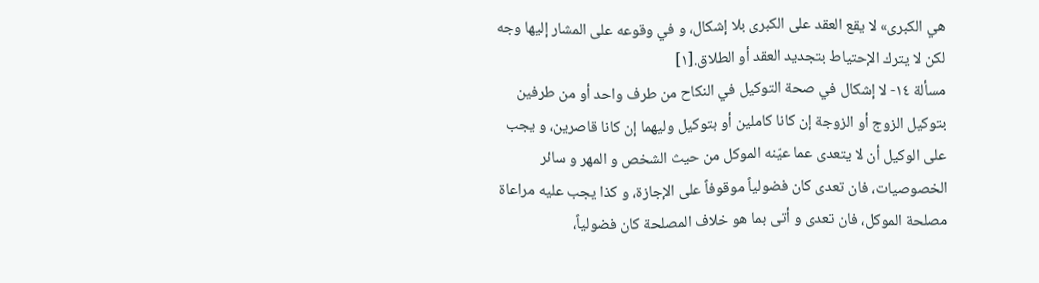هي الكبرى» لا يقع العقد على الكبرى بلا إشكال، و في وقوعه على المشار إليها وجه لكن لا يترك الإحتياط بتجديد العقد أو الطلاق.[١]
مسألة ١٤- لا إشكال في صحة التوكيل في النكاح من طرف واحد أو من طرفين بتوكيل الزوج أو الزوجة إن كانا كاملين أو بتوكيل وليهما إن كانا قاصرين، و يجب على الوكيل أن لا يتعدى عما عيّنه الموكل من حيث الشخص و المهر و سائر الخصوصيات، فان تعدى كان فضولياً موقوفاً على الإجازة، و كذا يجب عليه مراعاة مصلحة الموكل، فان تعدى و أتى بما هو خلاف المصلحة كان فضولياً،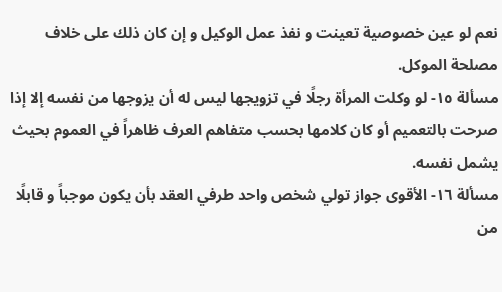نعم لو عين خصوصية تعينت و نفذ عمل الوكيل و إن كان ذلك على خلاف مصلحة الموكل.
مسألة ١٥- لو وكلت المرأة رجلًا في تزويجها ليس له أن يزوجها من نفسه إلا إذا صرحت بالتعميم أو كان كلامها بحسب متفاهم العرف ظاهراً في العموم بحيث يشمل نفسه.
مسألة ١٦- الأقوى جواز تولي شخص واحد طرفي العقد بأن يكون موجباً و قابلًا من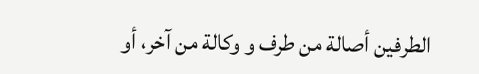الطرفين أصالة من طرف و وكالة من آخر، أو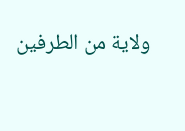ولاية من الطرفين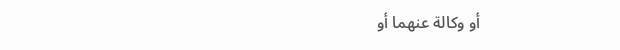أو وكالة عنهما أو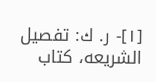[١]- ر. ك: تفصيل الشريعه، كتاب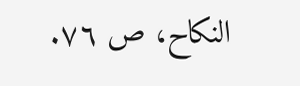النكاح، ص ٧٦.